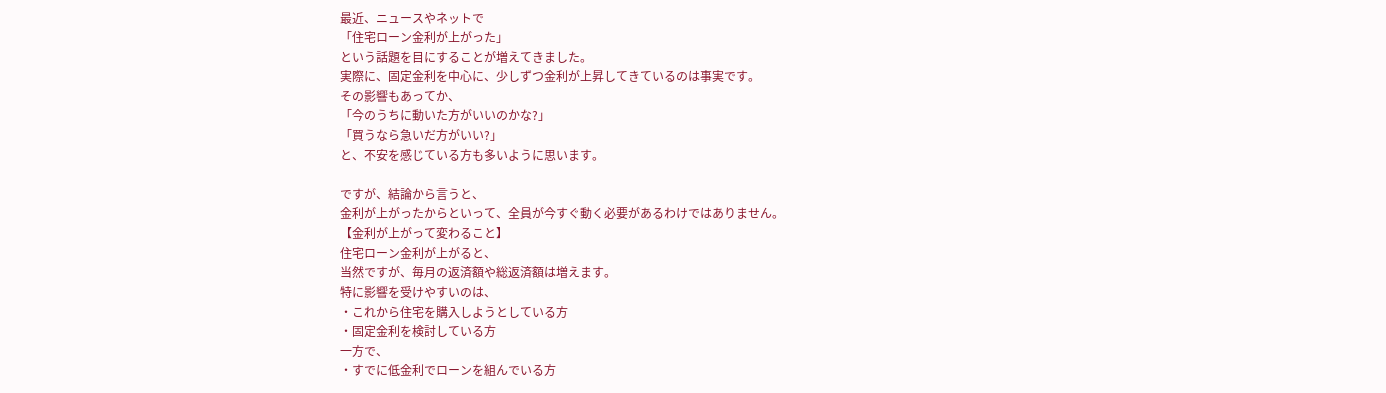最近、ニュースやネットで
「住宅ローン金利が上がった」
という話題を目にすることが増えてきました。
実際に、固定金利を中心に、少しずつ金利が上昇してきているのは事実です。
その影響もあってか、
「今のうちに動いた方がいいのかな?」
「買うなら急いだ方がいい?」
と、不安を感じている方も多いように思います。

ですが、結論から言うと、
金利が上がったからといって、全員が今すぐ動く必要があるわけではありません。
【金利が上がって変わること】
住宅ローン金利が上がると、
当然ですが、毎月の返済額や総返済額は増えます。
特に影響を受けやすいのは、
・これから住宅を購入しようとしている方
・固定金利を検討している方
一方で、
・すでに低金利でローンを組んでいる方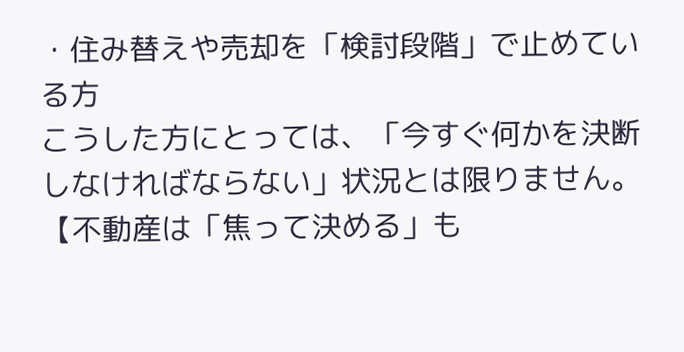・住み替えや売却を「検討段階」で止めている方
こうした方にとっては、「今すぐ何かを決断しなければならない」状況とは限りません。
【不動産は「焦って決める」も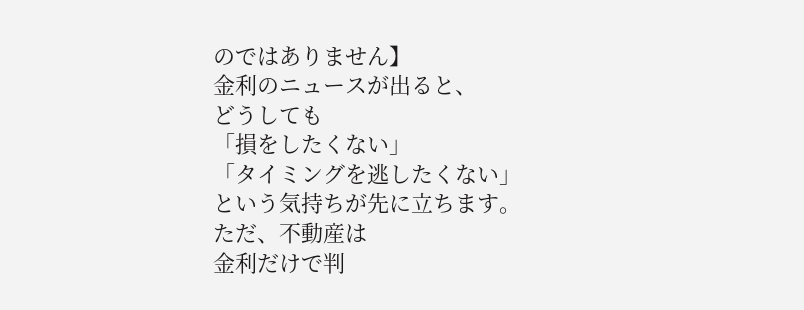のではありません】
金利のニュースが出ると、
どうしても
「損をしたくない」
「タイミングを逃したくない」
という気持ちが先に立ちます。
ただ、不動産は
金利だけで判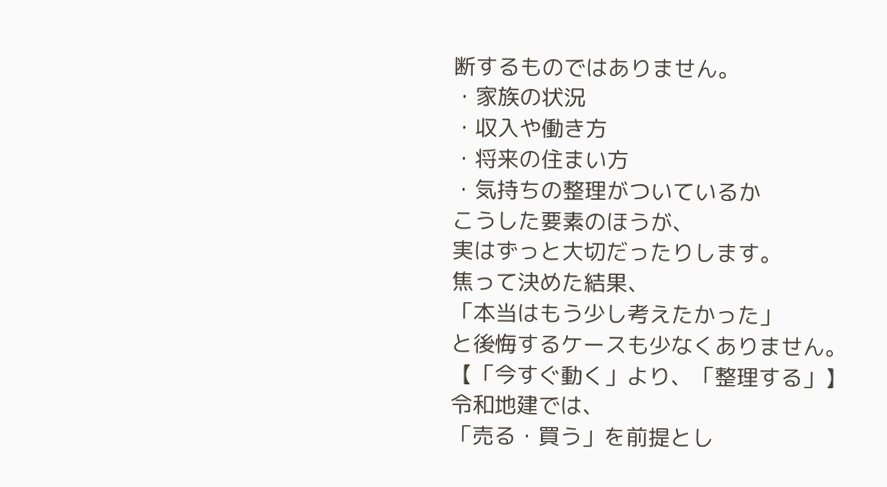断するものではありません。
・家族の状況
・収入や働き方
・将来の住まい方
・気持ちの整理がついているか
こうした要素のほうが、
実はずっと大切だったりします。
焦って決めた結果、
「本当はもう少し考えたかった」
と後悔するケースも少なくありません。
【「今すぐ動く」より、「整理する」】
令和地建では、
「売る・買う」を前提とし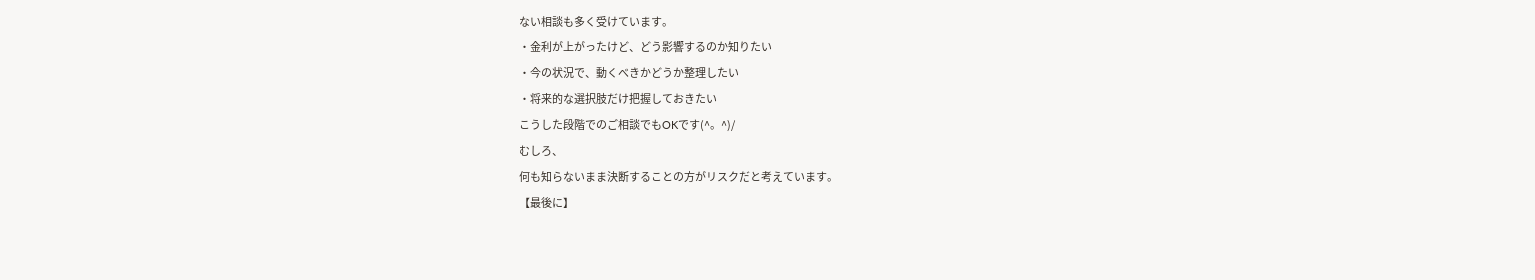ない相談も多く受けています。
・金利が上がったけど、どう影響するのか知りたい
・今の状況で、動くべきかどうか整理したい
・将来的な選択肢だけ把握しておきたい
こうした段階でのご相談でもOKです(^。^)/
むしろ、
何も知らないまま決断することの方がリスクだと考えています。
【最後に】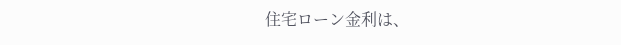住宅ローン金利は、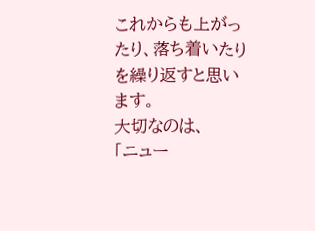これからも上がったり、落ち着いたりを繰り返すと思います。
大切なのは、
「ニュー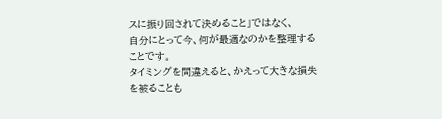スに振り回されて決めること」ではなく、
自分にとって今、何が最適なのかを整理することです。
タイミングを間違えると、かえって大きな損失を被ることも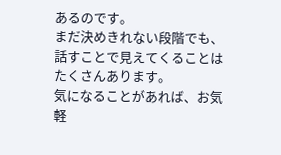あるのです。
まだ決めきれない段階でも、
話すことで見えてくることはたくさんあります。
気になることがあれば、お気軽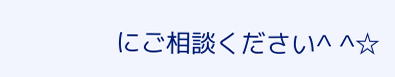にご相談ください^ ^☆